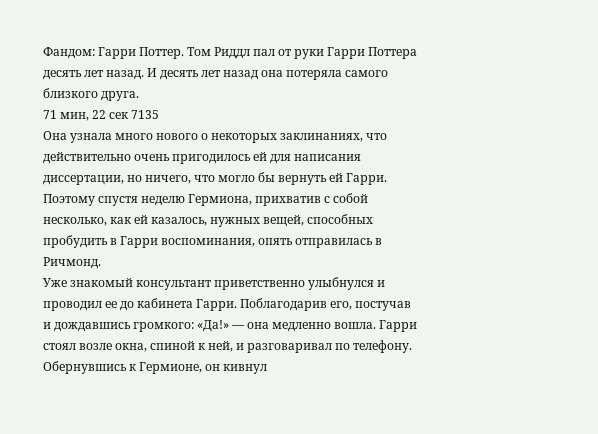Фандом: Гарри Поттер. Том Риддл пал от руки Гарри Поттера десять лет назад. И десять лет назад она потеряла самого близкого друга.
71 мин, 22 сек 7135
Она узнала много нового о некоторых заклинаниях, что действительно очень пригодилось ей для написания диссертации, но ничего, что могло бы вернуть ей Гарри.
Поэтому спустя неделю Гермиона, прихватив с собой несколько, как ей казалось, нужных вещей, способных пробудить в Гарри воспоминания, опять отправилась в Ричмонд.
Уже знакомый консультант приветственно улыбнулся и проводил ее до кабинета Гарри. Поблагодарив его, постучав и дождавшись громкого: «Да!» — она медленно вошла. Гарри стоял возле окна, спиной к ней, и разговаривал по телефону. Обернувшись к Гермионе, он кивнул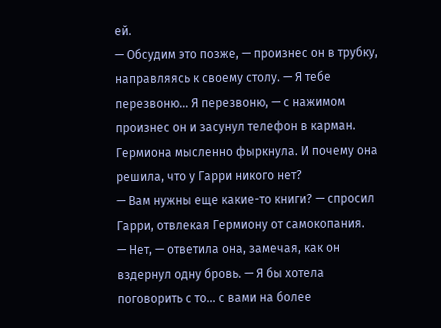ей.
— Обсудим это позже, — произнес он в трубку, направляясь к своему столу. — Я тебе перезвоню… Я перезвоню, — с нажимом произнес он и засунул телефон в карман.
Гермиона мысленно фыркнула. И почему она решила, что у Гарри никого нет?
— Вам нужны еще какие-то книги? — спросил Гарри, отвлекая Гермиону от самокопания.
— Нет, — ответила она, замечая, как он вздернул одну бровь. — Я бы хотела поговорить с то… с вами на более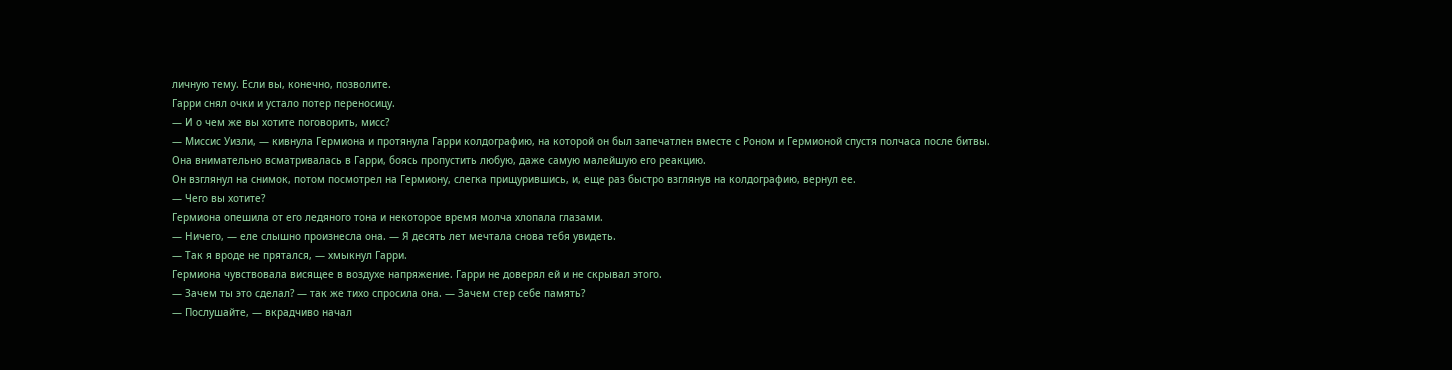личную тему. Если вы, конечно, позволите.
Гарри снял очки и устало потер переносицу.
— И о чем же вы хотите поговорить, мисс?
— Миссис Уизли, — кивнула Гермиона и протянула Гарри колдографию, на которой он был запечатлен вместе с Роном и Гермионой спустя полчаса после битвы.
Она внимательно всматривалась в Гарри, боясь пропустить любую, даже самую малейшую его реакцию.
Он взглянул на снимок, потом посмотрел на Гермиону, слегка прищурившись, и, еще раз быстро взглянув на колдографию, вернул ее.
— Чего вы хотите?
Гермиона опешила от его ледяного тона и некоторое время молча хлопала глазами.
— Ничего, — еле слышно произнесла она. — Я десять лет мечтала снова тебя увидеть.
— Так я вроде не прятался, — хмыкнул Гарри.
Гермиона чувствовала висящее в воздухе напряжение. Гарри не доверял ей и не скрывал этого.
— Зачем ты это сделал? — так же тихо спросила она. — Зачем стер себе память?
— Послушайте, — вкрадчиво начал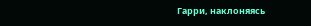Гарри, наклоняясь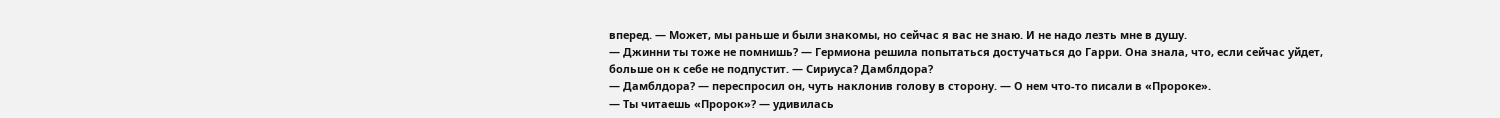вперед. — Может, мы раньше и были знакомы, но сейчас я вас не знаю. И не надо лезть мне в душу.
— Джинни ты тоже не помнишь? — Гермиона решила попытаться достучаться до Гарри. Она знала, что, если сейчас уйдет, больше он к себе не подпустит. — Сириуса? Дамблдора?
— Дамблдора? — переспросил он, чуть наклонив голову в сторону. — О нем что-то писали в «Пророке».
— Ты читаешь «Пророк»? — удивилась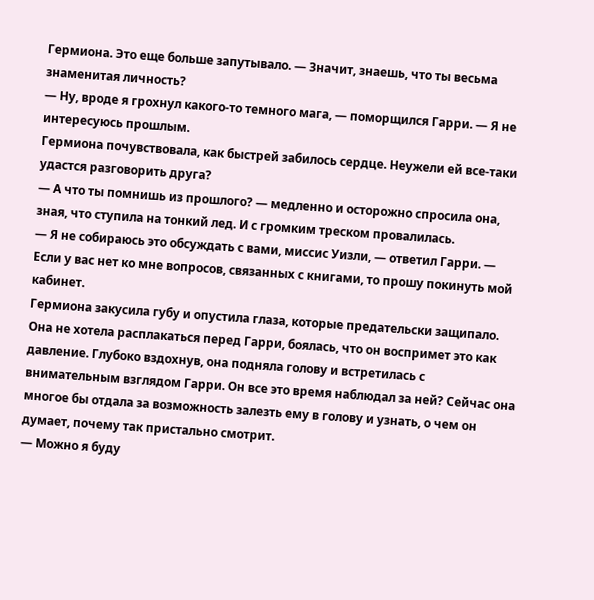Гермиона. Это еще больше запутывало. — Значит, знаешь, что ты весьма знаменитая личность?
— Ну, вроде я грохнул какого-то темного мага, — поморщился Гарри. — Я не интересуюсь прошлым.
Гермиона почувствовала, как быстрей забилось сердце. Неужели ей все-таки удастся разговорить друга?
— А что ты помнишь из прошлого? — медленно и осторожно спросила она, зная, что ступила на тонкий лед. И с громким треском провалилась.
— Я не собираюсь это обсуждать с вами, миссис Уизли, — ответил Гарри. — Если у вас нет ко мне вопросов, связанных с книгами, то прошу покинуть мой кабинет.
Гермиона закусила губу и опустила глаза, которые предательски защипало. Она не хотела расплакаться перед Гарри, боялась, что он воспримет это как давление. Глубоко вздохнув, она подняла голову и встретилась с внимательным взглядом Гарри. Он все это время наблюдал за ней? Сейчас она многое бы отдала за возможность залезть ему в голову и узнать, о чем он думает, почему так пристально смотрит.
— Можно я буду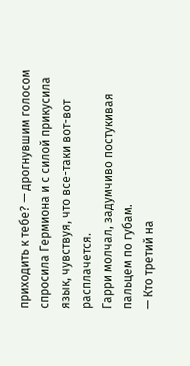приходить к тебе? — дрогнувшим голосом спросила Гермиона и с силой прикусила язык, чувствуя, что все-таки вот-вот расплачется.
Гарри молчал, задумчиво постукивая пальцем по губам.
— Кто третий на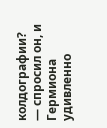колдографии? — спросил он, и Гермиона удивленно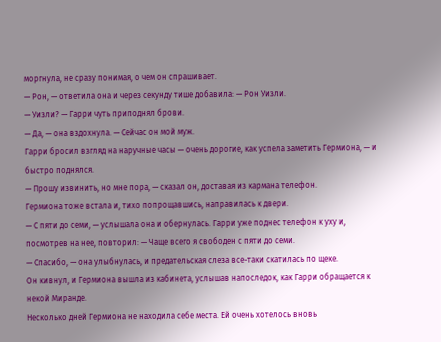моргнула, не сразу понимая, о чем он спрашивает.
— Рон, — ответила она и через секунду тише добавила: — Рон Уизли.
— Уизли? — Гарри чуть приподнял брови.
— Да, — она вздохнула. — Сейчас он мой муж.
Гарри бросил взгляд на наручные часы — очень дорогие, как успела заметить Гермиона, — и быстро поднялся.
— Прошу извинить, но мне пора, — сказал он, доставая из кармана телефон.
Гермиона тоже встала и, тихо попрощавшись, направилась к двери.
— С пяти до семи, — услышала она и обернулась. Гарри уже поднес телефон к уху и, посмотрев на нее, повторил: — Чаще всего я свободен с пяти до семи.
— Спасибо, — она улыбнулась, и предательская слеза все-таки скатилась по щеке.
Он кивнул, и Гермиона вышла из кабинета, услышав напоследок, как Гарри обращается к некой Миранде.
Несколько дней Гермиона не находила себе места. Ей очень хотелось вновь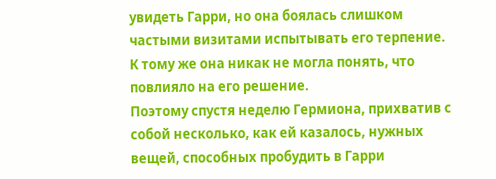увидеть Гарри, но она боялась слишком частыми визитами испытывать его терпение. К тому же она никак не могла понять, что повлияло на его решение.
Поэтому спустя неделю Гермиона, прихватив с собой несколько, как ей казалось, нужных вещей, способных пробудить в Гарри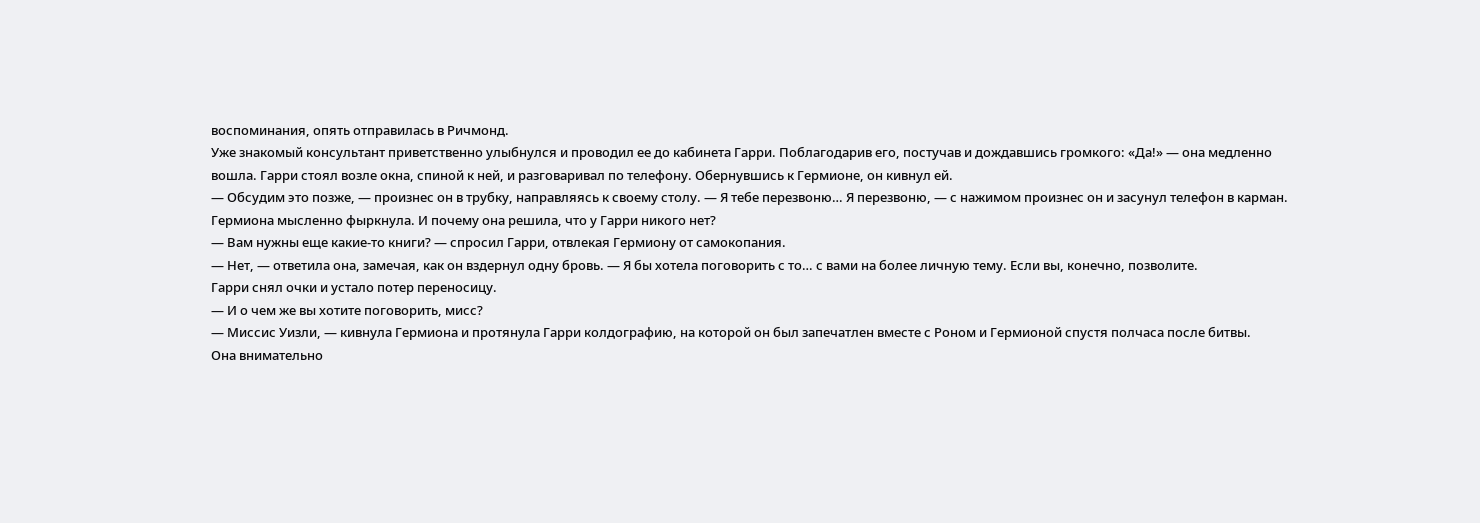воспоминания, опять отправилась в Ричмонд.
Уже знакомый консультант приветственно улыбнулся и проводил ее до кабинета Гарри. Поблагодарив его, постучав и дождавшись громкого: «Да!» — она медленно вошла. Гарри стоял возле окна, спиной к ней, и разговаривал по телефону. Обернувшись к Гермионе, он кивнул ей.
— Обсудим это позже, — произнес он в трубку, направляясь к своему столу. — Я тебе перезвоню… Я перезвоню, — с нажимом произнес он и засунул телефон в карман.
Гермиона мысленно фыркнула. И почему она решила, что у Гарри никого нет?
— Вам нужны еще какие-то книги? — спросил Гарри, отвлекая Гермиону от самокопания.
— Нет, — ответила она, замечая, как он вздернул одну бровь. — Я бы хотела поговорить с то… с вами на более личную тему. Если вы, конечно, позволите.
Гарри снял очки и устало потер переносицу.
— И о чем же вы хотите поговорить, мисс?
— Миссис Уизли, — кивнула Гермиона и протянула Гарри колдографию, на которой он был запечатлен вместе с Роном и Гермионой спустя полчаса после битвы.
Она внимательно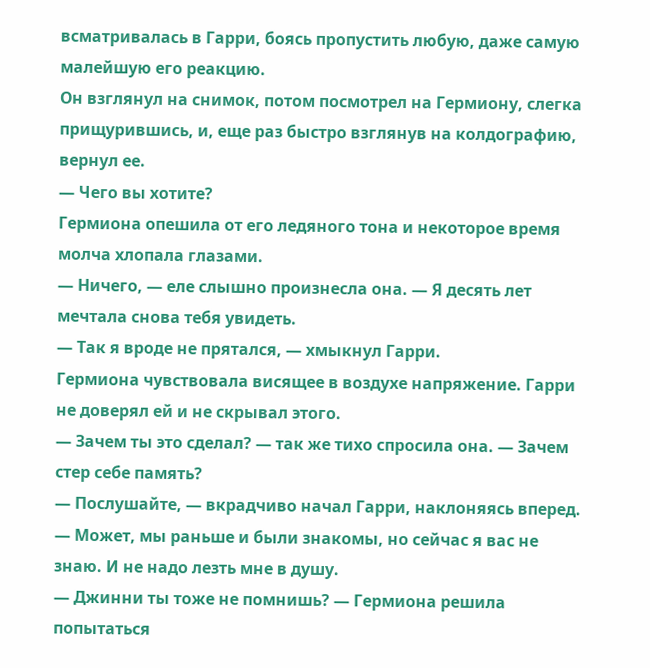всматривалась в Гарри, боясь пропустить любую, даже самую малейшую его реакцию.
Он взглянул на снимок, потом посмотрел на Гермиону, слегка прищурившись, и, еще раз быстро взглянув на колдографию, вернул ее.
— Чего вы хотите?
Гермиона опешила от его ледяного тона и некоторое время молча хлопала глазами.
— Ничего, — еле слышно произнесла она. — Я десять лет мечтала снова тебя увидеть.
— Так я вроде не прятался, — хмыкнул Гарри.
Гермиона чувствовала висящее в воздухе напряжение. Гарри не доверял ей и не скрывал этого.
— Зачем ты это сделал? — так же тихо спросила она. — Зачем стер себе память?
— Послушайте, — вкрадчиво начал Гарри, наклоняясь вперед. — Может, мы раньше и были знакомы, но сейчас я вас не знаю. И не надо лезть мне в душу.
— Джинни ты тоже не помнишь? — Гермиона решила попытаться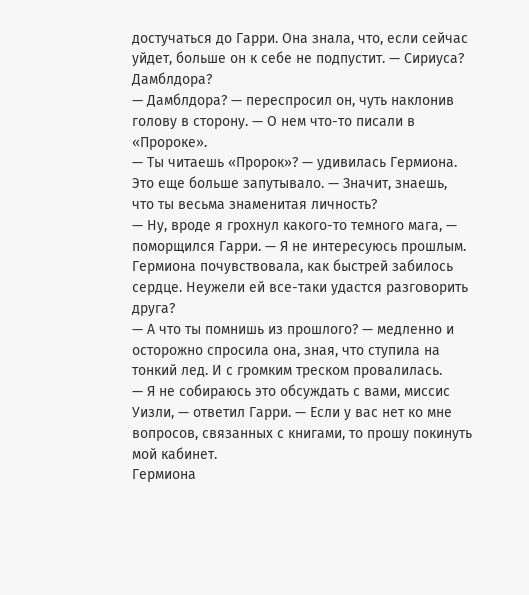достучаться до Гарри. Она знала, что, если сейчас уйдет, больше он к себе не подпустит. — Сириуса? Дамблдора?
— Дамблдора? — переспросил он, чуть наклонив голову в сторону. — О нем что-то писали в «Пророке».
— Ты читаешь «Пророк»? — удивилась Гермиона. Это еще больше запутывало. — Значит, знаешь, что ты весьма знаменитая личность?
— Ну, вроде я грохнул какого-то темного мага, — поморщился Гарри. — Я не интересуюсь прошлым.
Гермиона почувствовала, как быстрей забилось сердце. Неужели ей все-таки удастся разговорить друга?
— А что ты помнишь из прошлого? — медленно и осторожно спросила она, зная, что ступила на тонкий лед. И с громким треском провалилась.
— Я не собираюсь это обсуждать с вами, миссис Уизли, — ответил Гарри. — Если у вас нет ко мне вопросов, связанных с книгами, то прошу покинуть мой кабинет.
Гермиона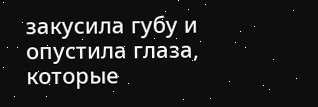закусила губу и опустила глаза, которые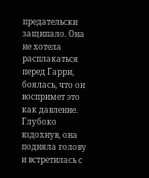предательски защипало. Она не хотела расплакаться перед Гарри, боялась, что он воспримет это как давление. Глубоко вздохнув, она подняла голову и встретилась с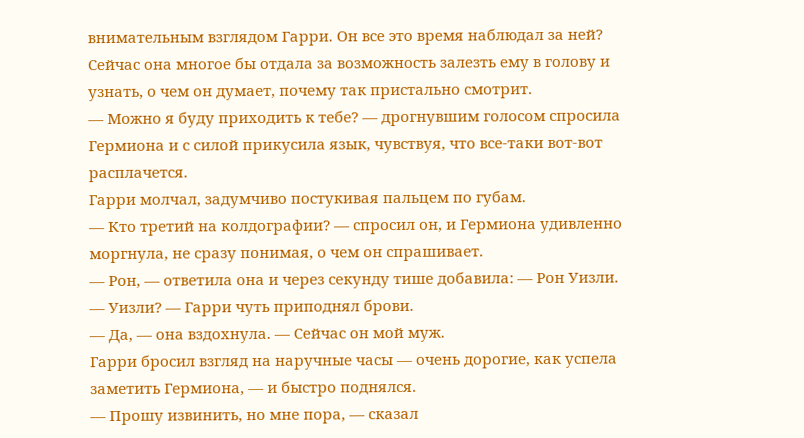внимательным взглядом Гарри. Он все это время наблюдал за ней? Сейчас она многое бы отдала за возможность залезть ему в голову и узнать, о чем он думает, почему так пристально смотрит.
— Можно я буду приходить к тебе? — дрогнувшим голосом спросила Гермиона и с силой прикусила язык, чувствуя, что все-таки вот-вот расплачется.
Гарри молчал, задумчиво постукивая пальцем по губам.
— Кто третий на колдографии? — спросил он, и Гермиона удивленно моргнула, не сразу понимая, о чем он спрашивает.
— Рон, — ответила она и через секунду тише добавила: — Рон Уизли.
— Уизли? — Гарри чуть приподнял брови.
— Да, — она вздохнула. — Сейчас он мой муж.
Гарри бросил взгляд на наручные часы — очень дорогие, как успела заметить Гермиона, — и быстро поднялся.
— Прошу извинить, но мне пора, — сказал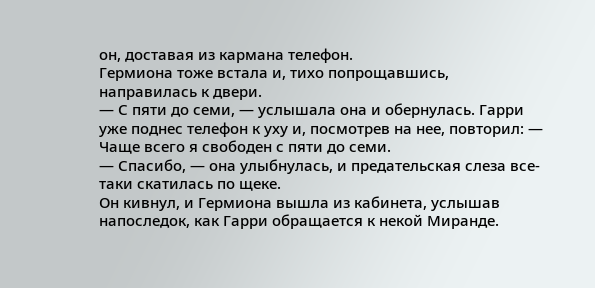он, доставая из кармана телефон.
Гермиона тоже встала и, тихо попрощавшись, направилась к двери.
— С пяти до семи, — услышала она и обернулась. Гарри уже поднес телефон к уху и, посмотрев на нее, повторил: — Чаще всего я свободен с пяти до семи.
— Спасибо, — она улыбнулась, и предательская слеза все-таки скатилась по щеке.
Он кивнул, и Гермиона вышла из кабинета, услышав напоследок, как Гарри обращается к некой Миранде.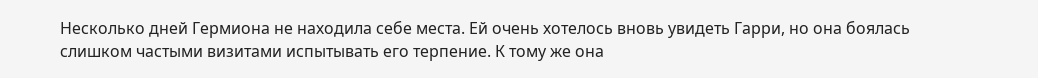Несколько дней Гермиона не находила себе места. Ей очень хотелось вновь увидеть Гарри, но она боялась слишком частыми визитами испытывать его терпение. К тому же она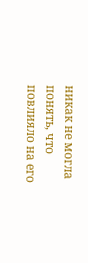никак не могла понять, что повлияло на его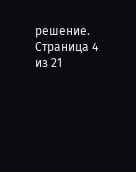решение.
Страница 4 из 21